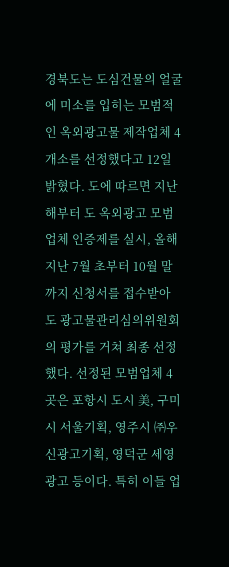경북도는 도심건물의 얼굴에 미소를 입히는 모범적인 옥외광고물 제작업체 4개소를 선정했다고 12일 밝혔다. 도에 따르면 지난해부터 도 옥외광고 모범업체 인증제를 실시, 올해 지난 7월 초부터 10월 말까지 신청서를 접수받아 도 광고물관리심의위원회의 평가를 거쳐 최종 선정했다. 선정된 모범업체 4곳은 포항시 도시 美, 구미시 서울기획, 영주시 ㈜우신광고기획, 영덕군 세영광고 등이다. 특히 이들 업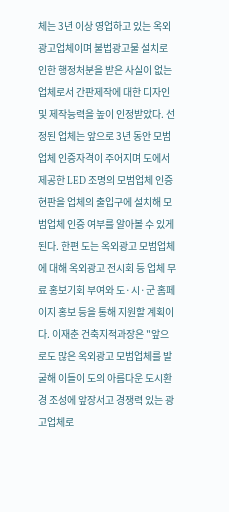체는 3년 이상 영업하고 있는 옥외광고업체이며 불법광고물 설치로 인한 행정처분을 받은 사실이 없는 업체로서 간판제작에 대한 디자인 및 제작능력을 높이 인정받았다. 선정된 업체는 앞으로 3년 동안 모범업체 인증자격이 주어지며 도에서 제공한 LED 조명의 모범업체 인증현판을 업체의 출입구에 설치해 모범업체 인증 여부를 알아볼 수 있게 된다. 한편 도는 옥외광고 모범업체에 대해 옥외광고 전시회 등 업체 무료 홍보기회 부여와 도·시·군 홈페이지 홍보 등을 통해 지원할 계획이다. 이재춘 건축지적과장은 "앞으로도 많은 옥외광고 모범업체를 발굴해 이들이 도의 아름다운 도시환경 조성에 앞장서고 경쟁력 있는 광고업체로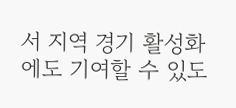서 지역 경기 활성화에도 기여할 수 있도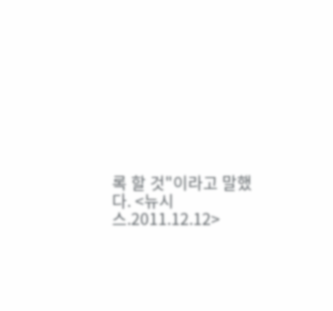록 할 것"이라고 말했다. <뉴시스.2011.12.12>